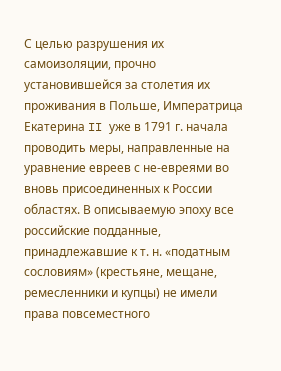С целью разрушения их самоизоляции, прочно установившейся за столетия их проживания в Польше, Императрица Екатерина II уже в 1791 г. начала проводить меры, направленные на уравнение евреев с не-евреями во вновь присоединенных к России областях. В описываемую эпоху все российские подданные, принадлежавшие к т. н. «податным сословиям» (крестьяне, мещане, ремесленники и купцы) не имели права повсеместного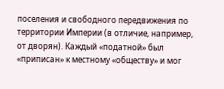поселения и свободного передвижения по территории Империи (в отличие, например, от дворян). Каждый «податной» был «приписан» к местному «обществу» и мог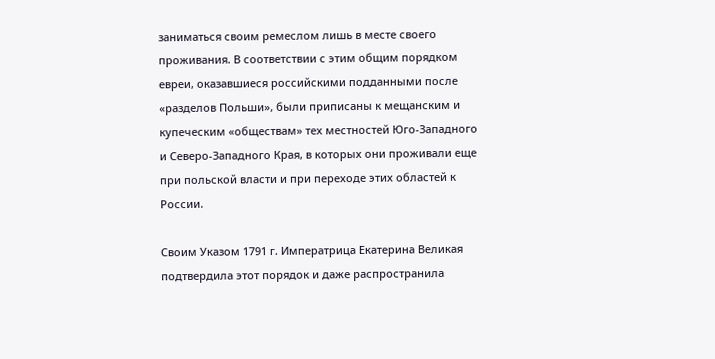заниматься своим ремеслом лишь в месте своего проживания. В соответствии с этим общим порядком евреи, оказавшиеся российскими подданными после «разделов Польши», были приписаны к мещанским и купеческим «обществам» тех местностей Юго-Западного и Северо-Западного Края, в которых они проживали еще при польской власти и при переходе этих областей к России.

Своим Указом 1791 г. Императрица Екатерина Великая подтвердила этот порядок и даже распространила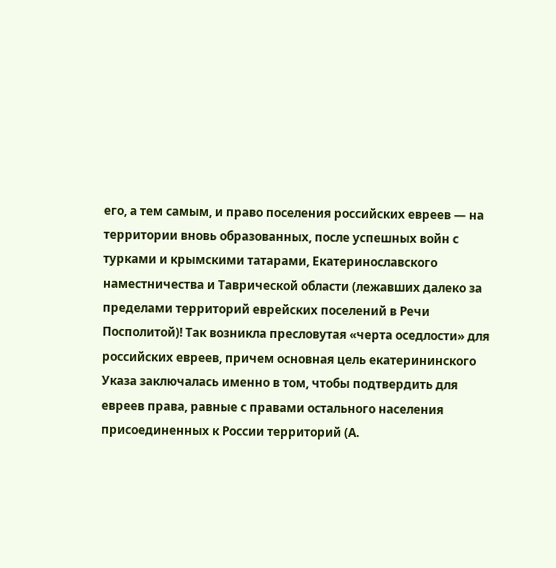его, а тем самым, и право поселения российских евреев — на территории вновь образованных, после успешных войн с турками и крымскими татарами, Екатеринославского наместничества и Таврической области (лежавших далеко за пределами территорий еврейских поселений в Речи Посполитой)! Так возникла пресловутая «черта оседлости» для российских евреев, причем основная цель екатерининского Указа заключалась именно в том, чтобы подтвердить для евреев права, равные с правами остального населения присоединенных к России территорий (А.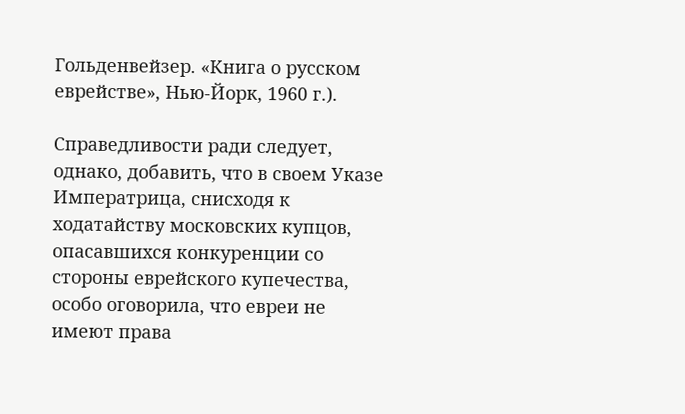Гольденвейзер. «Книга о русском еврействе», Нью-Йорк, 1960 г.).

Справедливости ради следует, однако, добавить, что в своем Указе Императрица, снисходя к ходатайству московских купцов, опасавшихся конкуренции со стороны еврейского купечества, особо оговорила, что евреи не имеют права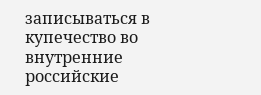записываться в купечество во внутренние российские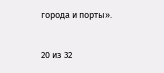города и порты».



20 из 32